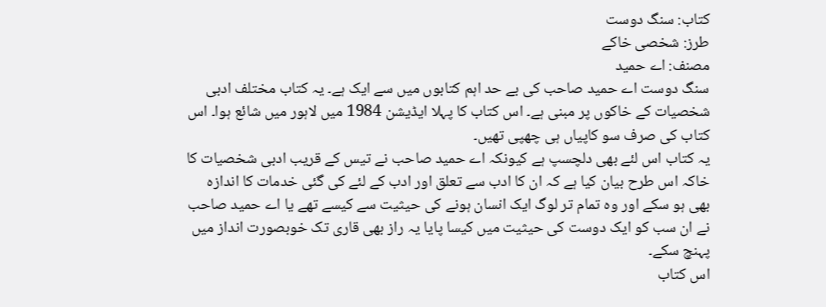کتاب: سنگ دوست
طرز: شخصی خاکے
مصنف: اے حمید
سنگ دوست اے حمید صاحب کی بے حد اہم کتابوں میں سے ایک ہے۔ یہ کتاب مختلف ادبی شخصیات کے خاکوں پر مبنی ہے۔ اس کتاب کا پہلا ایڈیشن 1984 میں لاہور میں شائع ہوا۔ اس کتاب کی صرف سو کاپیاں ہی چھپی تھیں۔
یہ کتاب اس لئے بھی دلچسپ ہے کیونکہ اے حمید صاحب نے تیس کے قریب ادبی شخصیات کا خاکہ اس طرح بیان کیا ہے کہ ان کا ادب سے تعلق اور ادب کے لئے کی گئی خدمات کا اندازہ بھی ہو سکے اور وہ تمام تر لوگ ایک انسان ہونے کی حیثیت سے کیسے تھے یا اے حمید صاحب نے ان سب کو ایک دوست کی حیثیت میں کیسا پایا یہ راز بھی قاری تک خوبصورت انداز میں پہنچ سکے۔
اس کتاب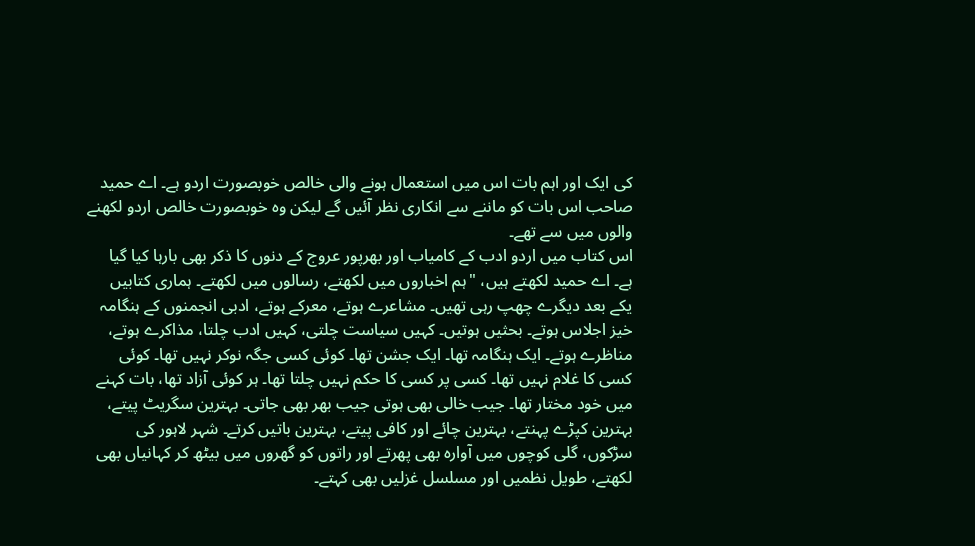کی ایک اور اہم بات اس میں استعمال ہونے والی خالص خوبصورت اردو ہے۔ اے حمید صاحب اس بات کو ماننے سے انکاری نظر آئیں گے لیکن وہ خوبصورت خالص اردو لکھنے والوں میں سے تھے۔
اس کتاب میں اردو ادب کے کامیاب اور بھرپور عروج کے دنوں کا ذکر بھی بارہا کیا گیا ہے۔ اے حمید لکھتے ہیں، "ہم اخباروں میں لکھتے، رسالوں میں لکھتے۔ ہماری کتابیں یکے بعد دیگرے چھپ رہی تھیں۔ مشاعرے ہوتے، معرکے ہوتے، ادبی انجمنوں کے ہنگامہ خیز اجلاس ہوتے۔ بحثیں ہوتیں۔ کہیں سیاست چلتی، کہیں ادب چلتا، مذاکرے ہوتے، مناظرے ہوتے۔ ایک ہنگامہ تھا۔ ایک جشن تھا۔ کوئی کسی جگہ نوکر نہیں تھا۔ کوئی کسی کا غلام نہیں تھا۔ کسی پر کسی کا حکم نہیں چلتا تھا۔ ہر کوئی آزاد تھا، بات کہنے میں خود مختار تھا۔ جیب خالی بھی ہوتی جیب بھر بھی جاتی۔ بہترین سگریٹ پیتے، بہترین کپڑے پہنتے، بہترین چائے اور کافی پیتے، بہترین باتیں کرتے۔ شہر لاہور کی سڑکوں، گلی کوچوں میں آوارہ بھی پھرتے اور راتوں کو گھروں میں بیٹھ کر کہانیاں بھی لکھتے، طویل نظمیں اور مسلسل غزلیں بھی کہتے۔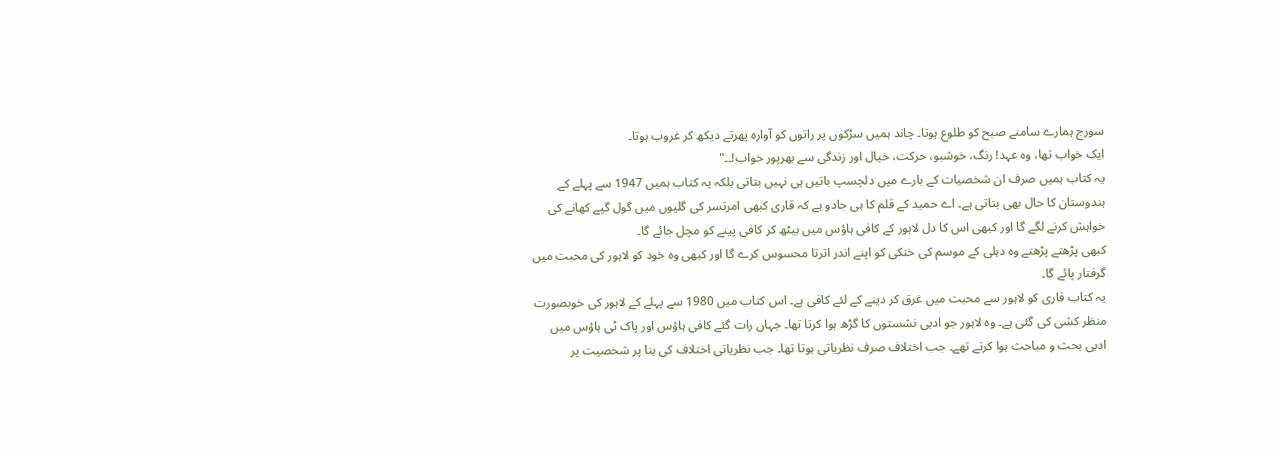سورج ہمارے سامنے صبح کو طلوع ہوتا۔ چاند ہمیں سڑکوں پر راتوں کو آوارہ پھرتے دیکھ کر غروب ہوتا۔
ایک خواب تھا، وہ عہد! رنگ، خوشبو، حرکت، خیال اور زندگی سے بھرپور خواب!۔۔"
یہ کتاب ہمیں صرف ان شخصیات کے بارے میں دلچسپ باتیں ہی نہیں بتاتی بلکہ یہ کتاب ہمیں 1947 سے پہلے کے ہندوستان کا حال بھی بتاتی ہے۔ اے حمید کے قلم کا ہی جادو ہے کہ قاری کبھی امرتسر کی گلیوں میں گول گپے کھانے کی خواہش کرنے لگے گا اور کبھی اس کا دل لاہور کے کافی ہاؤس میں بیٹھ کر کافی پینے کو مچل جائے گا۔
کبھی پڑھتے پڑھتے وہ دہلی کے موسم کی خنکی کو اپنے اندر اترتا محسوس کرے گا اور کبھی وہ خود کو لاہور کی محبت میں گرفتار پائے گا۔
یہ کتاب قاری کو لاہور سے محبت میں غرق کر دینے کے لئے کافی ہے۔ اس کتاب میں 1980 سے پہلے کے لاہور کی خوبصورت منظر کشی کی گئی ہے۔ وہ لاہور جو ادبی نشستوں کا گڑھ ہوا کرتا تھا۔ جہاں رات گئے کافی ہاؤس اور پاک ٹی ہاؤس میں ادبی بحث و مباحث ہوا کرتے تھے۔ جب اختلاف صرف نظریاتی ہوتا تھا۔ جب نظریاتی اختلاف کی بنا پر شخصیت پر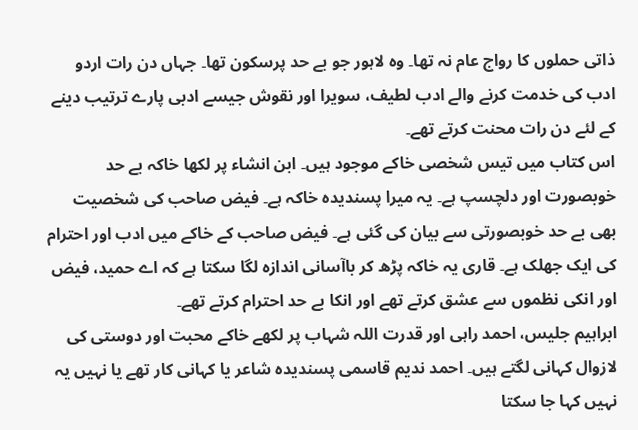ذاتی حملوں کا رواج عام نہ تھا۔ وہ لاہور جو بے حد پرسکون تھا۔ جہاں دن رات اردو ادب کی خدمت کرنے والے ادب لطیف، سویرا اور نقوش جیسے ادبی پارے ترتیب دینے کے لئے دن رات محنت کرتے تھے۔
اس کتاب میں تیس شخصی خاکے موجود ہیں۔ ابن انشاء پر لکھا خاکہ بے حد خوبصورت اور دلچسپ ہے۔ یہ میرا پسندیدہ خاکہ ہے۔ فیض صاحب کی شخصیت بھی بے حد خوبصورتی سے بیان کی گئی ہے۔ فیض صاحب کے خاکے میں ادب اور احترام کی ایک جھلک ہے۔ قاری یہ خاکہ پڑھ کر باآسانی اندازہ لگا سکتا ہے کہ اے حمید، فیض اور انکی نظموں سے عشق کرتے تھے اور انکا بے حد احترام کرتے تھے۔
ابراہیم جلیس، احمد راہی اور قدرت اللہ شہاب پر لکھے خاکے محبت اور دوستی کی لازوال کہانی لگتے ہیں۔ احمد ندیم قاسمی پسندیدہ شاعر یا کہانی کار تھے یا نہیں یہ نہیں کہا جا سکتا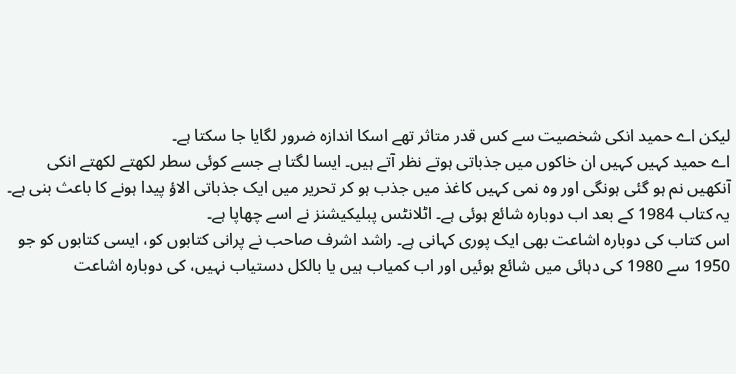لیکن اے حمید انکی شخصیت سے کس قدر متاثر تھے اسکا اندازہ ضرور لگایا جا سکتا ہے۔
اے حمید کہیں کہیں ان خاکوں میں جذباتی ہوتے نظر آتے ہیں۔ ایسا لگتا ہے جسے کوئی سطر لکھتے لکھتے انکی آنکھیں نم ہو گئی ہونگی اور وہ نمی کہیں کاغذ میں جذب ہو کر تحریر میں ایک جذباتی الاؤ پیدا ہونے کا باعث بنی ہے۔
یہ کتاب 1984 کے بعد اب دوبارہ شائع ہوئی ہے۔ اٹلانٹس پبلیکیشنز نے اسے چھاپا ہے۔
اس کتاب کی دوبارہ اشاعت بھی ایک پوری کہانی ہے۔ راشد اشرف صاحب نے پرانی کتابوں کو، ایسی کتابوں کو جو 1950 سے 1980 کی دہائی میں شائع ہوئیں اور اب کمیاب ہیں یا بالکل دستیاب نہیں، کی دوبارہ اشاعت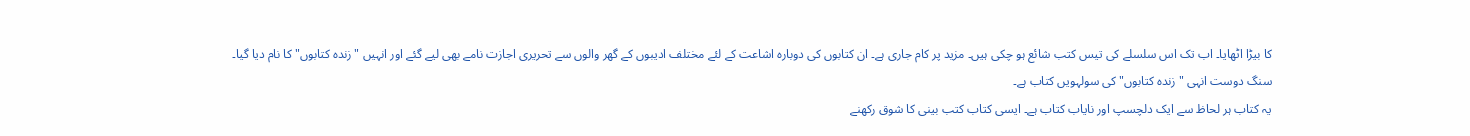کا بیڑا اٹھایا۔ اب تک اس سلسلے کی تیس کتب شائع ہو چکی ہیں۔ مزید پر کام جاری ہے۔ ان کتابوں کی دوبارہ اشاعت کے لئے مختلف ادیبوں کے گھر والوں سے تحریری اجازت نامے بھی لیے گئے اور انہیں "زندہ کتابوں" کا نام دیا گیا۔
سنگ دوست انہی "زندہ کتابوں" کی سولہویں کتاب ہے۔
یہ کتاب ہر لحاظ سے ایک دلچسپ اور نایاب کتاب ہے۔ ایسی کتاب کتب بینی کا شوق رکھنے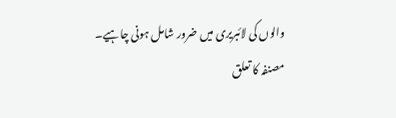والوں کی لائبریری میں ضرور شامل ہونی چاہیے۔
مصنفہ کا تعلق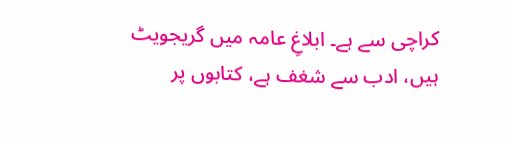کراچی سے ہے۔ ابلاغِ عامہ میں گریجویٹ ہیں، ادب سے شغف ہے، کتابوں پر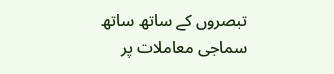تبصروں کے ساتھ ساتھ سماجی معاملات پر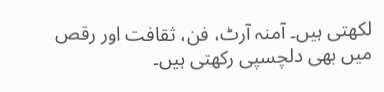لکھتی ہیں۔ آمنہ آرٹ، فن، ثقافت اور رقص میں بھی دلچسپی رکھتی ہیں۔